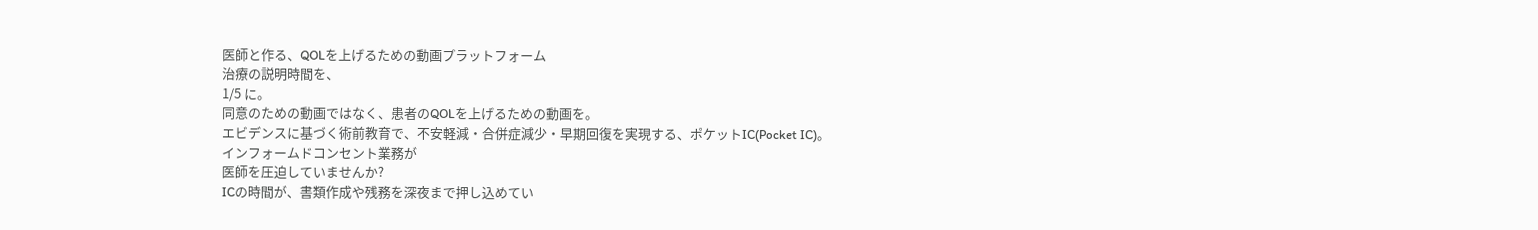医師と作る、QOLを上げるための動画プラットフォーム
治療の説明時間を、
1/5 に。
同意のための動画ではなく、患者のQOLを上げるための動画を。
エビデンスに基づく術前教育で、不安軽減・合併症減少・早期回復を実現する、ポケットIC(Pocket IC)。
インフォームドコンセント業務が
医師を圧迫していませんか?
ICの時間が、書類作成や残務を深夜まで押し込めてい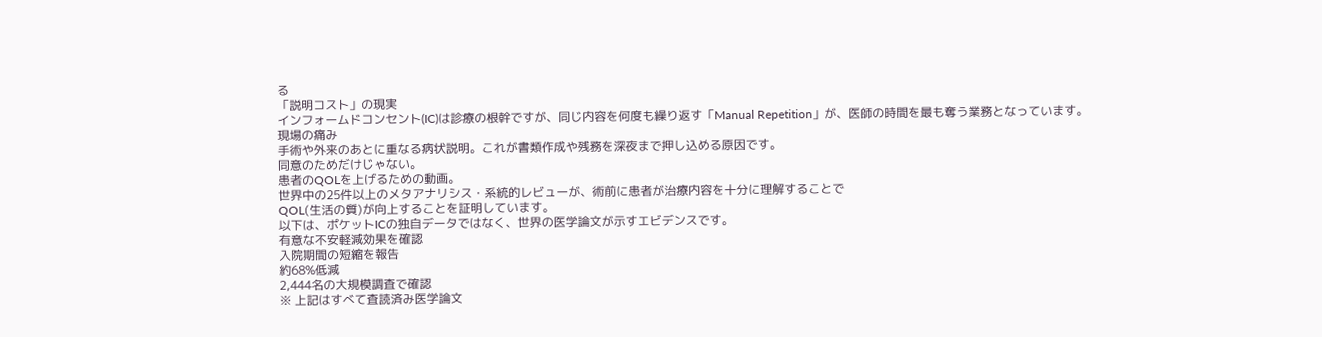る
「説明コスト」の現実
インフォームドコンセント(IC)は診療の根幹ですが、同じ内容を何度も繰り返す「Manual Repetition」が、医師の時間を最も奪う業務となっています。
現場の痛み
手術や外来のあとに重なる病状説明。これが書類作成や残務を深夜まで押し込める原因です。
同意のためだけじゃない。
患者のQOLを上げるための動画。
世界中の25件以上のメタアナリシス・系統的レビューが、術前に患者が治療内容を十分に理解することで
QOL(生活の質)が向上することを証明しています。
以下は、ポケットICの独自データではなく、世界の医学論文が示すエビデンスです。
有意な不安軽減効果を確認
入院期間の短縮を報告
約68%低減
2,444名の大規模調査で確認
※ 上記はすべて査読済み医学論文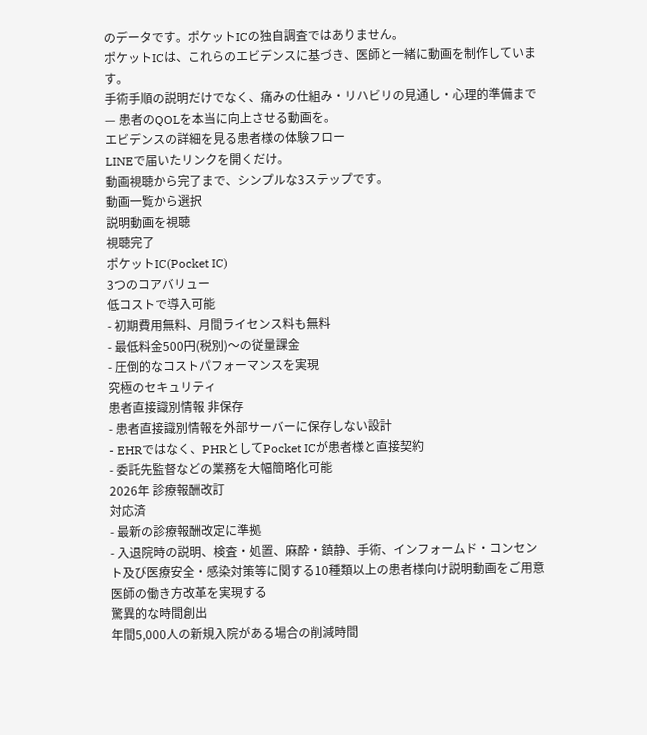のデータです。ポケットICの独自調査ではありません。
ポケットICは、これらのエビデンスに基づき、医師と一緒に動画を制作しています。
手術手順の説明だけでなく、痛みの仕組み・リハビリの見通し・心理的準備まで — 患者のQOLを本当に向上させる動画を。
エビデンスの詳細を見る患者様の体験フロー
LINEで届いたリンクを開くだけ。
動画視聴から完了まで、シンプルな3ステップです。
動画一覧から選択
説明動画を視聴
視聴完了
ポケットIC(Pocket IC)
3つのコアバリュー
低コストで導入可能
- 初期費用無料、月間ライセンス料も無料
- 最低料金500円(税別)〜の従量課金
- 圧倒的なコストパフォーマンスを実現
究極のセキュリティ
患者直接識別情報 非保存
- 患者直接識別情報を外部サーバーに保存しない設計
- EHRではなく、PHRとしてPocket ICが患者様と直接契約
- 委託先監督などの業務を大幅簡略化可能
2026年 診療報酬改訂
対応済
- 最新の診療報酬改定に準拠
- 入退院時の説明、検査・処置、麻酔・鎮静、手術、インフォームド・コンセント及び医療安全・感染対策等に関する10種類以上の患者様向け説明動画をご用意
医師の働き方改革を実現する
驚異的な時間創出
年間5,000人の新規入院がある場合の削減時間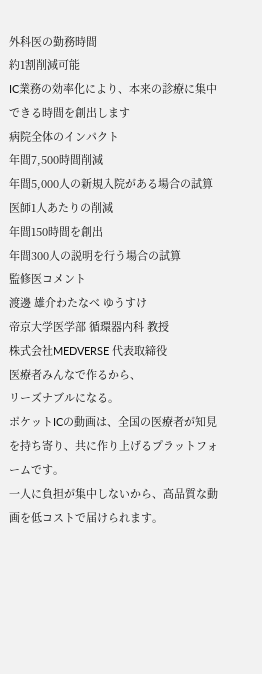外科医の勤務時間
約1割削減可能
IC業務の効率化により、本来の診療に集中できる時間を創出します
病院全体のインパクト
年間7,500時間削減
年間5,000人の新規入院がある場合の試算
医師1人あたりの削減
年間150時間を創出
年間300人の説明を行う場合の試算
監修医コメント
渡邊 雄介わたなべ ゆうすけ
帝京大学医学部 循環器内科 教授
株式会社MEDVERSE 代表取締役
医療者みんなで作るから、
リーズナブルになる。
ポケットICの動画は、全国の医療者が知見を持ち寄り、共に作り上げるプラットフォームです。
一人に負担が集中しないから、高品質な動画を低コストで届けられます。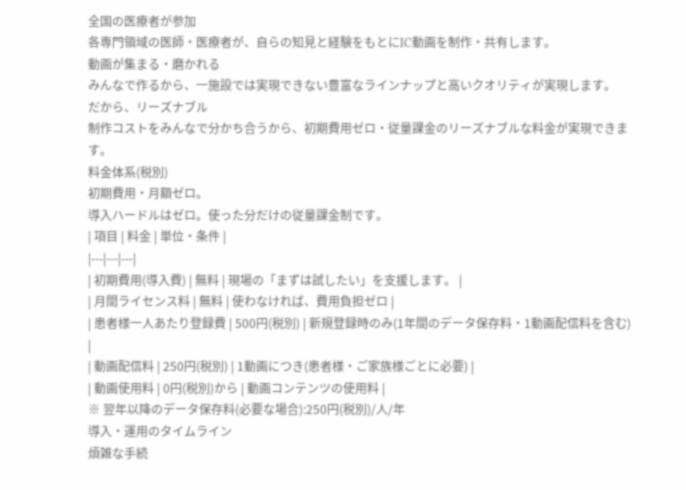全国の医療者が参加
各専門領域の医師・医療者が、自らの知見と経験をもとにIC動画を制作・共有します。
動画が集まる・磨かれる
みんなで作るから、一施設では実現できない豊富なラインナップと高いクオリティが実現します。
だから、リーズナブル
制作コストをみんなで分かち合うから、初期費用ゼロ・従量課金のリーズナブルな料金が実現できます。
料金体系(税別)
初期費用・月額ゼロ。
導入ハードルはゼロ。使った分だけの従量課金制です。
| 項目 | 料金 | 単位・条件 |
|---|---|---|
| 初期費用(導入費) | 無料 | 現場の「まずは試したい」を支援します。 |
| 月間ライセンス料 | 無料 | 使わなければ、費用負担ゼロ |
| 患者様一人あたり登録費 | 500円(税別) | 新規登録時のみ(1年間のデータ保存料・1動画配信料を含む) |
| 動画配信料 | 250円(税別) | 1動画につき(患者様・ご家族様ごとに必要) |
| 動画使用料 | 0円(税別)から | 動画コンテンツの使用料 |
※ 翌年以降のデータ保存料(必要な場合):250円(税別)/人/年
導入・運用のタイムライン
煩雑な手続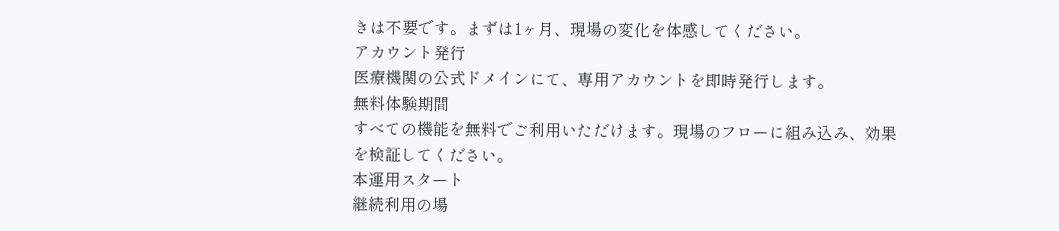きは不要です。まずは1ヶ月、現場の変化を体感してください。
アカウント発行
医療機関の公式ドメインにて、専用アカウントを即時発行します。
無料体験期間
すべての機能を無料でご利用いただけます。現場のフローに組み込み、効果を検証してください。
本運用スタート
継続利用の場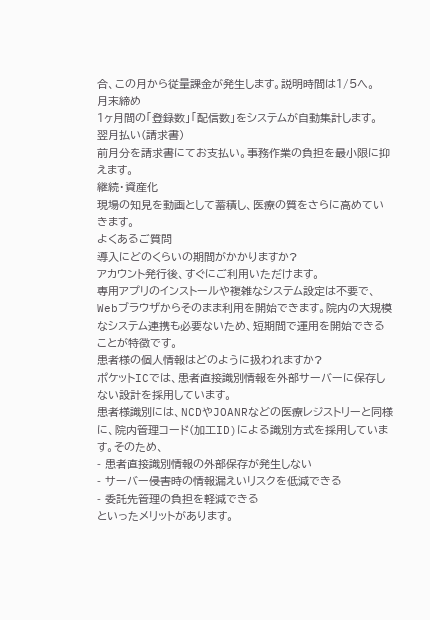合、この月から従量課金が発生します。説明時間は1/5へ。
月末締め
1ヶ月間の「登録数」「配信数」をシステムが自動集計します。
翌月払い(請求書)
前月分を請求書にてお支払い。事務作業の負担を最小限に抑えます。
継続・資産化
現場の知見を動画として蓄積し、医療の質をさらに高めていきます。
よくあるご質問
導入にどのくらいの期間がかかりますか?
アカウント発行後、すぐにご利用いただけます。
専用アプリのインストールや複雑なシステム設定は不要で、Webブラウザからそのまま利用を開始できます。院内の大規模なシステム連携も必要ないため、短期間で運用を開始できることが特徴です。
患者様の個人情報はどのように扱われますか?
ポケットICでは、患者直接識別情報を外部サーバーに保存しない設計を採用しています。
患者様識別には、NCDやJOANRなどの医療レジストリーと同様に、院内管理コード(加工ID)による識別方式を採用しています。そのため、
- 患者直接識別情報の外部保存が発生しない
- サーバー侵害時の情報漏えいリスクを低減できる
- 委託先管理の負担を軽減できる
といったメリットがあります。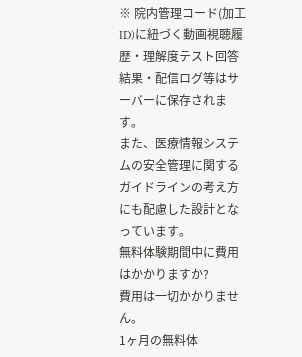※ 院内管理コード(加工ID)に紐づく動画視聴履歴・理解度テスト回答結果・配信ログ等はサーバーに保存されます。
また、医療情報システムの安全管理に関するガイドラインの考え方にも配慮した設計となっています。
無料体験期間中に費用はかかりますか?
費用は一切かかりません。
1ヶ月の無料体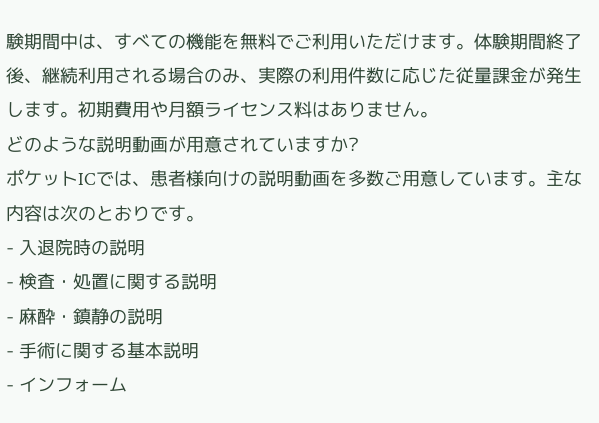験期間中は、すべての機能を無料でご利用いただけます。体験期間終了後、継続利用される場合のみ、実際の利用件数に応じた従量課金が発生します。初期費用や月額ライセンス料はありません。
どのような説明動画が用意されていますか?
ポケットICでは、患者様向けの説明動画を多数ご用意しています。主な内容は次のとおりです。
- 入退院時の説明
- 検査・処置に関する説明
- 麻酔・鎮静の説明
- 手術に関する基本説明
- インフォーム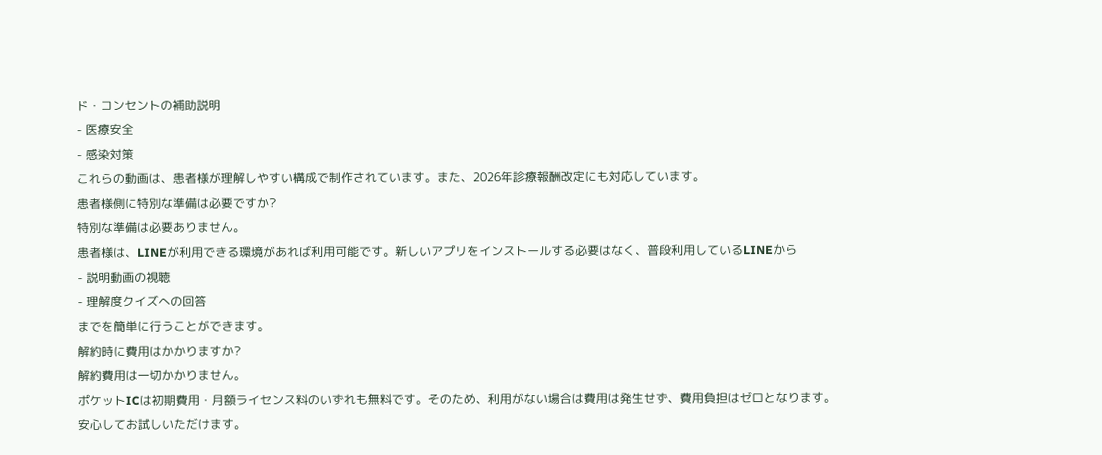ド・コンセントの補助説明
- 医療安全
- 感染対策
これらの動画は、患者様が理解しやすい構成で制作されています。また、2026年診療報酬改定にも対応しています。
患者様側に特別な準備は必要ですか?
特別な準備は必要ありません。
患者様は、LINEが利用できる環境があれば利用可能です。新しいアプリをインストールする必要はなく、普段利用しているLINEから
- 説明動画の視聴
- 理解度クイズへの回答
までを簡単に行うことができます。
解約時に費用はかかりますか?
解約費用は一切かかりません。
ポケットICは初期費用・月額ライセンス料のいずれも無料です。そのため、利用がない場合は費用は発生せず、費用負担はゼロとなります。安心してお試しいただけます。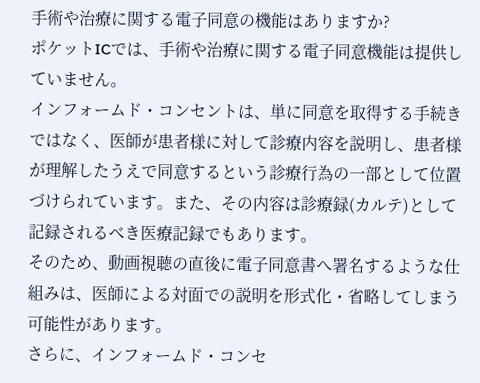手術や治療に関する電子同意の機能はありますか?
ポケットICでは、手術や治療に関する電子同意機能は提供していません。
インフォームド・コンセントは、単に同意を取得する手続きではなく、医師が患者様に対して診療内容を説明し、患者様が理解したうえで同意するという診療行為の一部として位置づけられています。また、その内容は診療録(カルテ)として記録されるべき医療記録でもあります。
そのため、動画視聴の直後に電子同意書へ署名するような仕組みは、医師による対面での説明を形式化・省略してしまう可能性があります。
さらに、インフォームド・コンセ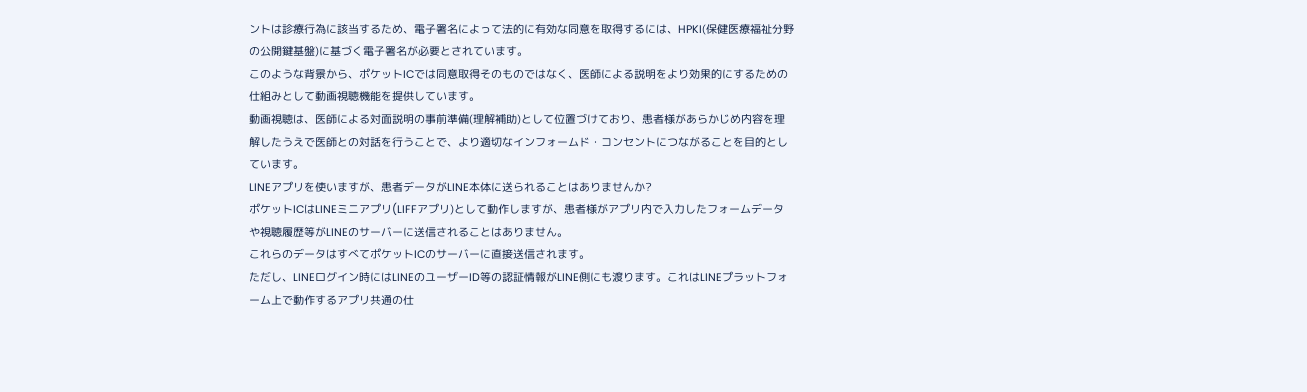ントは診療行為に該当するため、電子署名によって法的に有効な同意を取得するには、HPKI(保健医療福祉分野の公開鍵基盤)に基づく電子署名が必要とされています。
このような背景から、ポケットICでは同意取得そのものではなく、医師による説明をより効果的にするための仕組みとして動画視聴機能を提供しています。
動画視聴は、医師による対面説明の事前準備(理解補助)として位置づけており、患者様があらかじめ内容を理解したうえで医師との対話を行うことで、より適切なインフォームド・コンセントにつながることを目的としています。
LINEアプリを使いますが、患者データがLINE本体に送られることはありませんか?
ポケットICはLINEミニアプリ(LIFFアプリ)として動作しますが、患者様がアプリ内で入力したフォームデータや視聴履歴等がLINEのサーバーに送信されることはありません。
これらのデータはすべてポケットICのサーバーに直接送信されます。
ただし、LINEログイン時にはLINEのユーザーID等の認証情報がLINE側にも渡ります。これはLINEプラットフォーム上で動作するアプリ共通の仕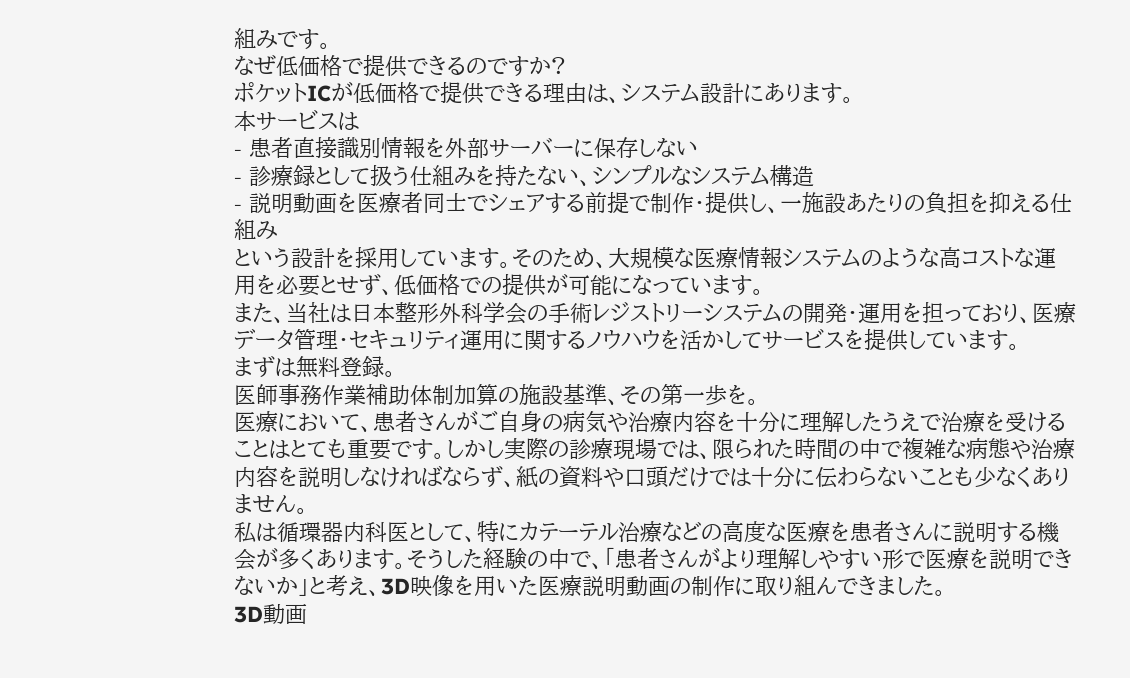組みです。
なぜ低価格で提供できるのですか?
ポケットICが低価格で提供できる理由は、システム設計にあります。
本サービスは
- 患者直接識別情報を外部サーバーに保存しない
- 診療録として扱う仕組みを持たない、シンプルなシステム構造
- 説明動画を医療者同士でシェアする前提で制作・提供し、一施設あたりの負担を抑える仕組み
という設計を採用しています。そのため、大規模な医療情報システムのような高コストな運用を必要とせず、低価格での提供が可能になっています。
また、当社は日本整形外科学会の手術レジストリーシステムの開発・運用を担っており、医療データ管理・セキュリティ運用に関するノウハウを活かしてサービスを提供しています。
まずは無料登録。
医師事務作業補助体制加算の施設基準、その第一歩を。
医療において、患者さんがご自身の病気や治療内容を十分に理解したうえで治療を受けることはとても重要です。しかし実際の診療現場では、限られた時間の中で複雑な病態や治療内容を説明しなければならず、紙の資料や口頭だけでは十分に伝わらないことも少なくありません。
私は循環器内科医として、特にカテーテル治療などの高度な医療を患者さんに説明する機会が多くあります。そうした経験の中で、「患者さんがより理解しやすい形で医療を説明できないか」と考え、3D映像を用いた医療説明動画の制作に取り組んできました。
3D動画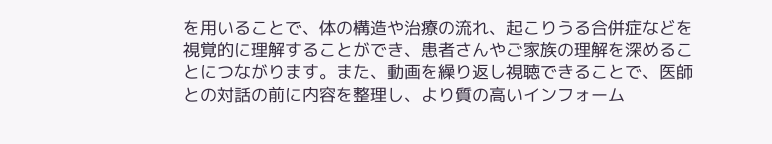を用いることで、体の構造や治療の流れ、起こりうる合併症などを視覚的に理解することができ、患者さんやご家族の理解を深めることにつながります。また、動画を繰り返し視聴できることで、医師との対話の前に内容を整理し、より質の高いインフォーム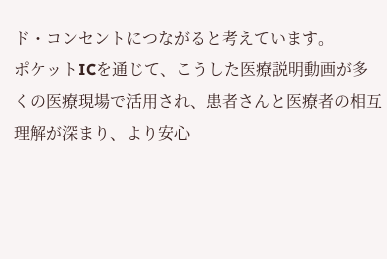ド・コンセントにつながると考えています。
ポケットICを通じて、こうした医療説明動画が多くの医療現場で活用され、患者さんと医療者の相互理解が深まり、より安心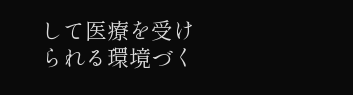して医療を受けられる環境づく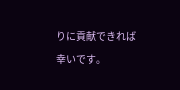りに貢献できれば幸いです。